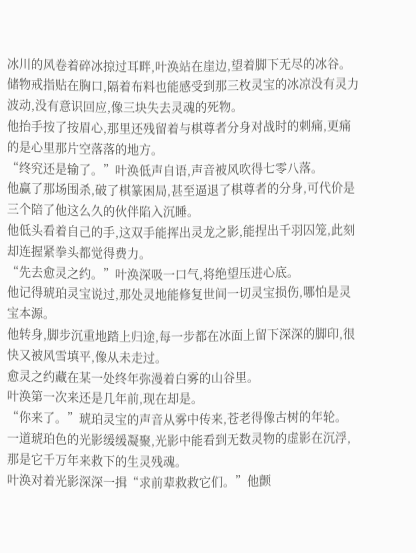冰川的风卷着碎冰掠过耳畔,叶涣站在崖边,望着脚下无尽的冰谷。
储物戒指贴在胸口,隔着布料也能感受到那三枚灵宝的冰凉没有灵力波动,没有意识回应,像三块失去灵魂的死物。
他抬手按了按眉心,那里还残留着与棋尊者分身对战时的刺痛,更痛的是心里那片空落落的地方。
“终究还是输了。”叶涣低声自语,声音被风吹得七零八落。
他赢了那场围杀,破了棋篆困局,甚至逼退了棋尊者的分身,可代价是三个陪了他这么久的伙伴陷入沉睡。
他低头看着自己的手,这双手能挥出灵龙之影,能捏出千羽囚笼,此刻却连握紧拳头都觉得费力。
“先去愈灵之约。”叶涣深吸一口气,将绝望压进心底。
他记得琥珀灵宝说过,那处灵地能修复世间一切灵宝损伤,哪怕是灵宝本源。
他转身,脚步沉重地踏上归途,每一步都在冰面上留下深深的脚印,很快又被风雪填平,像从未走过。
愈灵之约藏在某一处终年弥漫着白雾的山谷里。
叶涣第一次来还是几年前,现在却是。
“你来了。”琥珀灵宝的声音从雾中传来,苍老得像古树的年轮。
一道琥珀色的光影缓缓凝聚,光影中能看到无数灵物的虚影在沉浮,那是它千万年来救下的生灵残魂。
叶涣对着光影深深一揖“求前辈救救它们。”他颤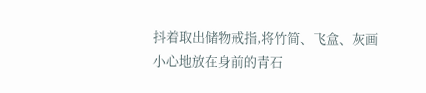抖着取出储物戒指,将竹简、飞盒、灰画小心地放在身前的青石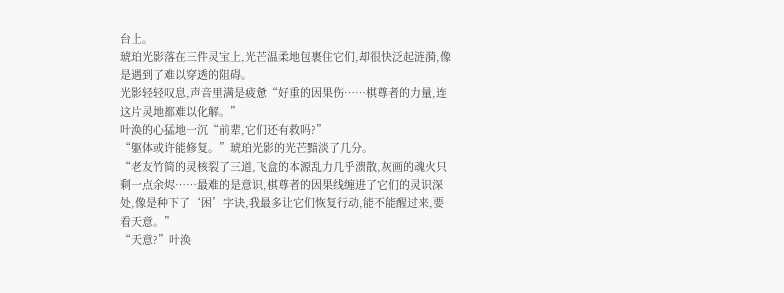台上。
琥珀光影落在三件灵宝上,光芒温柔地包裹住它们,却很快泛起涟漪,像是遇到了难以穿透的阻碍。
光影轻轻叹息,声音里满是疲惫“好重的因果伤……棋尊者的力量,连这片灵地都难以化解。”
叶涣的心猛地一沉“前辈,它们还有救吗?”
“躯体或许能修复。”琥珀光影的光芒黯淡了几分。
“老友竹简的灵核裂了三道,飞盒的本源乱力几乎溃散,灰画的魂火只剩一点余烬……最难的是意识,棋尊者的因果线缠进了它们的灵识深处,像是种下了‘困’字诀,我最多让它们恢复行动,能不能醒过来,要看天意。”
“天意?”叶涣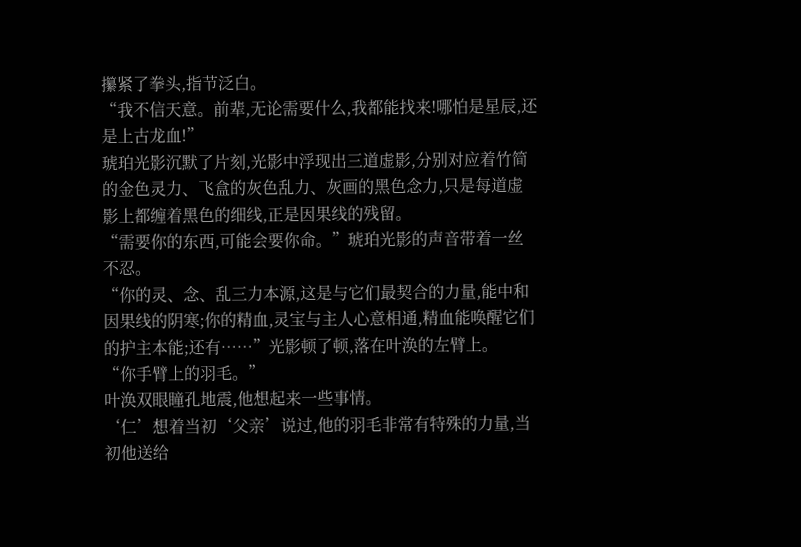攥紧了拳头,指节泛白。
“我不信天意。前辈,无论需要什么,我都能找来!哪怕是星辰,还是上古龙血!”
琥珀光影沉默了片刻,光影中浮现出三道虚影,分别对应着竹简的金色灵力、飞盒的灰色乱力、灰画的黑色念力,只是每道虚影上都缠着黑色的细线,正是因果线的残留。
“需要你的东西,可能会要你命。”琥珀光影的声音带着一丝不忍。
“你的灵、念、乱三力本源,这是与它们最契合的力量,能中和因果线的阴寒;你的精血,灵宝与主人心意相通,精血能唤醒它们的护主本能;还有……”光影顿了顿,落在叶涣的左臂上。
“你手臂上的羽毛。”
叶涣双眼瞳孔地震,他想起来一些事情。
‘仁’想着当初‘父亲’说过,他的羽毛非常有特殊的力量,当初他送给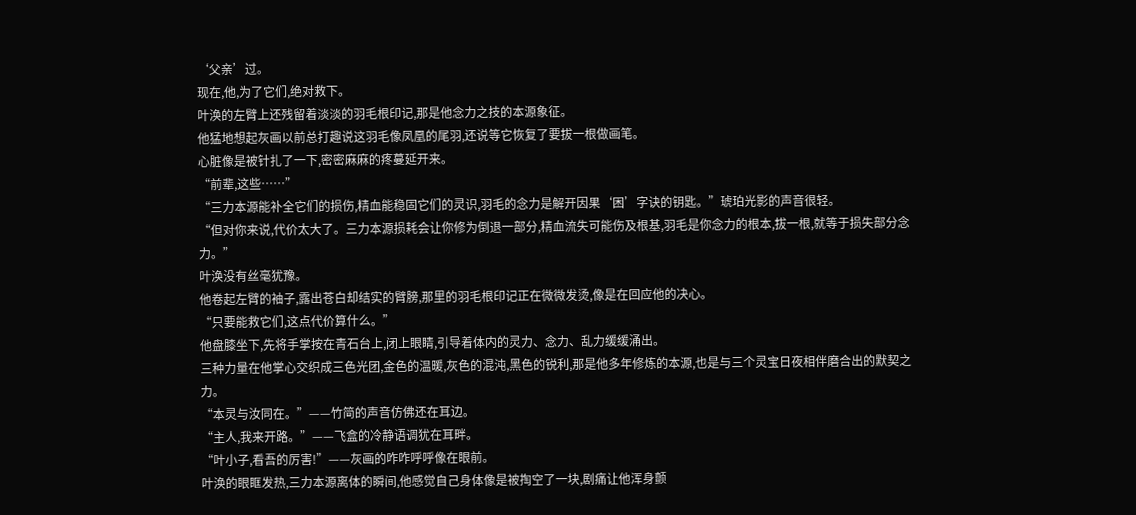‘父亲’过。
现在,他,为了它们,绝对救下。
叶涣的左臂上还残留着淡淡的羽毛根印记,那是他念力之技的本源象征。
他猛地想起灰画以前总打趣说这羽毛像凤凰的尾羽,还说等它恢复了要拔一根做画笔。
心脏像是被针扎了一下,密密麻麻的疼蔓延开来。
“前辈,这些……”
“三力本源能补全它们的损伤,精血能稳固它们的灵识,羽毛的念力是解开因果‘困’字诀的钥匙。”琥珀光影的声音很轻。
“但对你来说,代价太大了。三力本源损耗会让你修为倒退一部分,精血流失可能伤及根基,羽毛是你念力的根本,拔一根,就等于损失部分念力。”
叶涣没有丝毫犹豫。
他卷起左臂的袖子,露出苍白却结实的臂膀,那里的羽毛根印记正在微微发烫,像是在回应他的决心。
“只要能救它们,这点代价算什么。”
他盘膝坐下,先将手掌按在青石台上,闭上眼睛,引导着体内的灵力、念力、乱力缓缓涌出。
三种力量在他掌心交织成三色光团,金色的温暖,灰色的混沌,黑色的锐利,那是他多年修炼的本源,也是与三个灵宝日夜相伴磨合出的默契之力。
“本灵与汝同在。”——竹简的声音仿佛还在耳边。
“主人,我来开路。”——飞盒的冷静语调犹在耳畔。
“叶小子,看吾的厉害!”——灰画的咋咋呼呼像在眼前。
叶涣的眼眶发热,三力本源离体的瞬间,他感觉自己身体像是被掏空了一块,剧痛让他浑身颤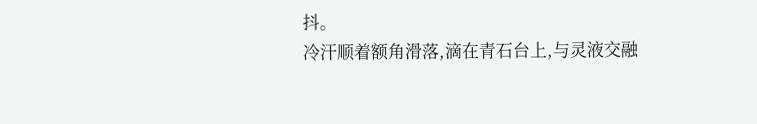抖。
冷汗顺着额角滑落,滴在青石台上,与灵液交融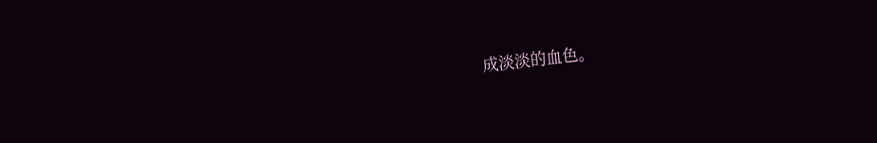成淡淡的血色。